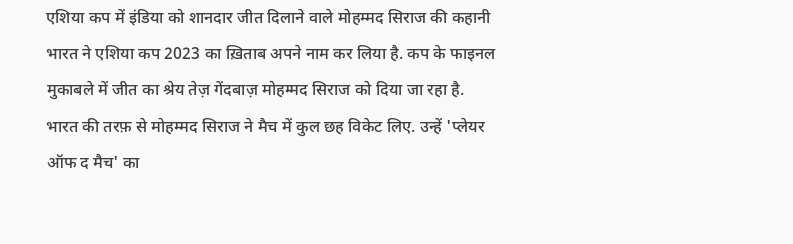एशिया कप में इंडिया को शानदार जीत दिलाने वाले मोहम्मद सिराज की कहानी
भारत ने एशिया कप 2023 का ख़िताब अपने नाम कर लिया है. कप के फाइनल मुकाबले में जीत का श्रेय तेज़ गेंदबाज़ मोहम्मद सिराज को दिया जा रहा है.
भारत की तरफ़ से मोहम्मद सिराज ने मैच में कुल छह विकेट लिए. उन्हें 'प्लेयर ऑफ द मैच' का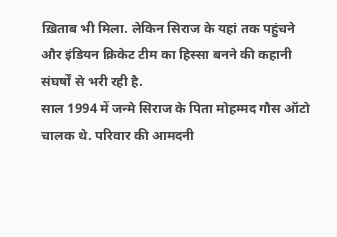ख़िताब भी मिला. लेकिन सिराज के यहां तक पहुंचने और इंडियन क्रिकेट टीम का हिस्सा बनने की कहानी संघर्षों से भरी रही है.
साल 1994 में जन्मे सिराज के पिता मोहम्मद गौस ऑटो चालक थे. परिवार की आमदनी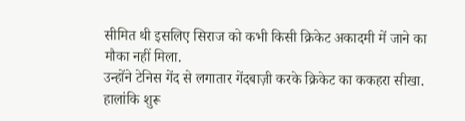सीमित थी इसलिए सिराज को कभी किसी क्रिकेट अकादमी में जाने का मौका नहीं मिला.
उन्होंने टेनिस गेंद से लगातार गेंदबाज़ी करके क्रिकेट का ककहरा सीखा. हालांकि शुरू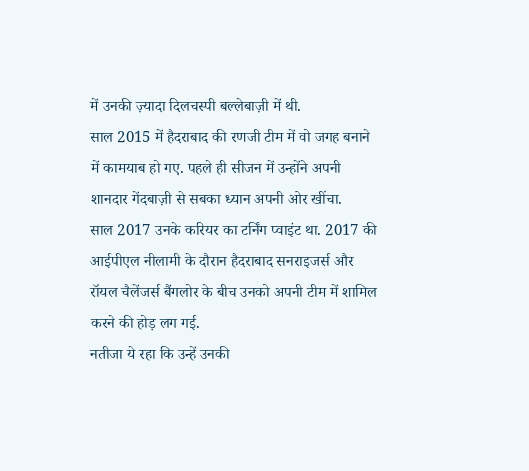में उनकी ज़्यादा दिलचस्पी बल्लेबाज़ी में थी.
साल 2015 में हैदराबाद की रणजी टीम में वो जगह बनाने में कामयाब हो गए. पहले ही सीजन में उन्होंने अपनी शानदार गेंदबाज़ी से सबका ध्यान अपनी ओर खींचा.
साल 2017 उनके करियर का टर्निंग प्वाइंट था. 2017 की आईपीएल नीलामी के दौरान हैदराबाद सनराइजर्स और रॉयल चैलेंजर्स बैंगलोर के बीच उनको अपनी टीम में शामिल करने की होड़ लग गई.
नतीजा ये रहा कि उन्हें उनकी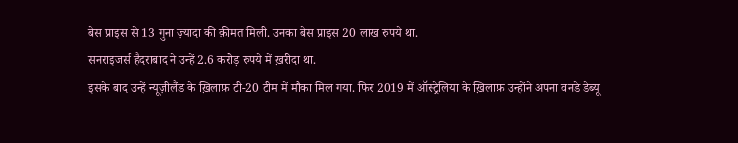बेस प्राइस से 13 गुना ज़्यादा की क़ीमत मिली. उनका बेस प्राइस 20 लाख रुपये था.
सनराइजर्स हैदराबाद ने उन्हें 2.6 करोड़ रुपये में ख़रीदा था.
इसके बाद उन्हें न्यूज़ीलैंड के ख़िलाफ़ टी-20 टीम में मौका मिल गया. फिर 2019 में ऑस्ट्रेलिया के ख़िलाफ़ उन्होंने अपना वनडे डेब्यू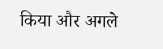किया और अगले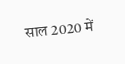साल 2020 में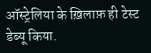ऑस्ट्रेलिया के ख़िलाफ़ ही टेस्ट डेब्यू किया.